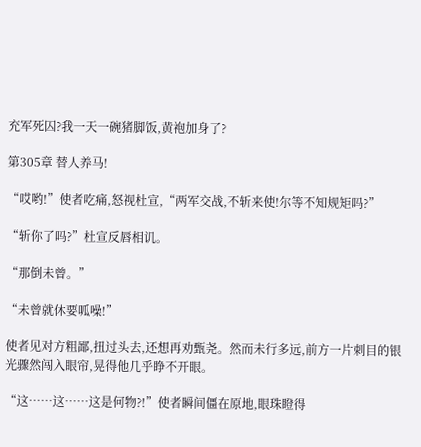充军死囚?我一天一碗猪脚饭,黄袍加身了?

第305章 替人养马!

“哎哟!”使者吃痛,怒视杜宣,“两军交战,不斩来使!尔等不知规矩吗?”

“斩你了吗?”杜宣反唇相讥。

“那倒未曾。”

“未曾就休要呱噪!”

使者见对方粗鄙,扭过头去,还想再劝甄尧。然而未行多远,前方一片刺目的银光骤然闯入眼帘,晃得他几乎睁不开眼。

“这……这……这是何物?!”使者瞬间僵在原地,眼珠瞪得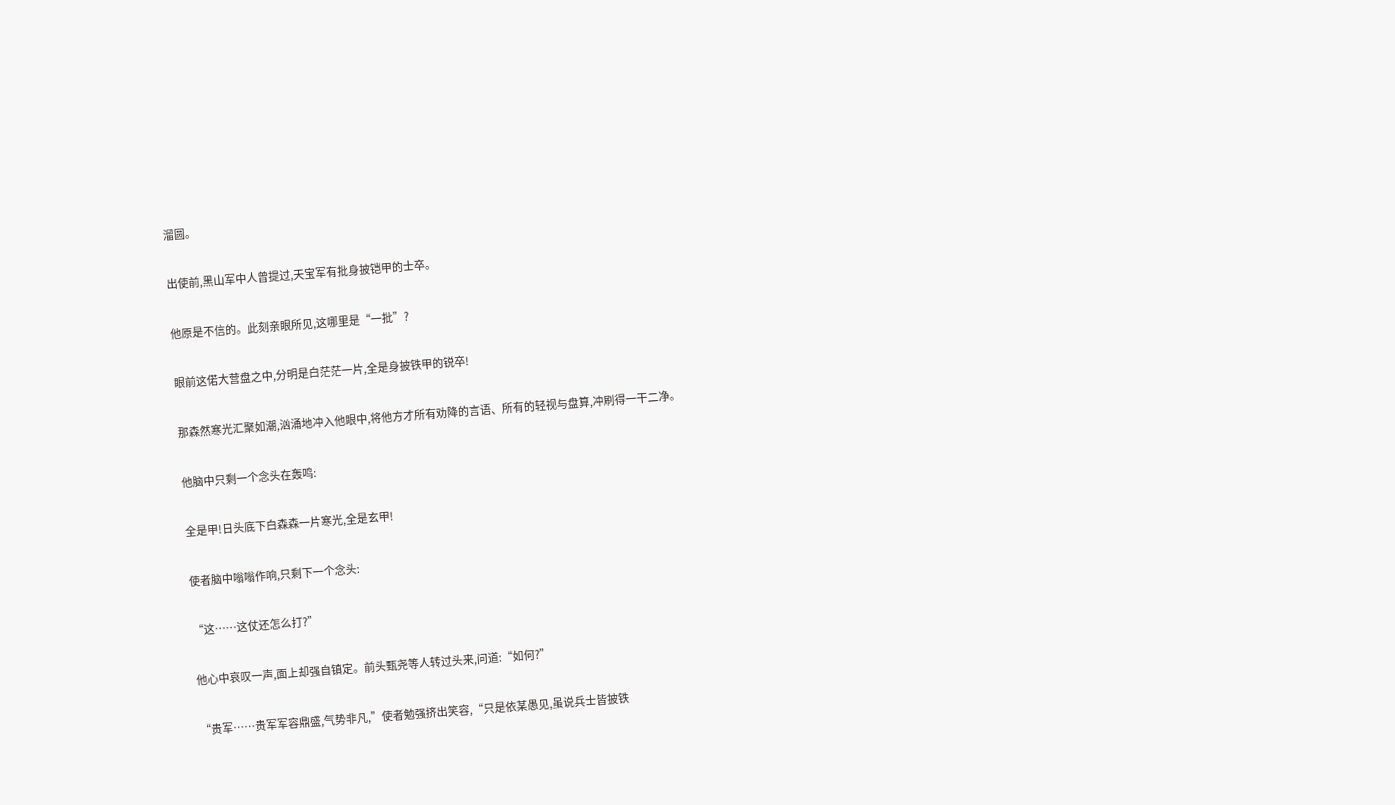溜圆。

出使前,黑山军中人曾提过,天宝军有批身披铠甲的士卒。

他原是不信的。此刻亲眼所见,这哪里是“一批”?

眼前这偌大营盘之中,分明是白茫茫一片,全是身披铁甲的锐卒!

那森然寒光汇聚如潮,汹涌地冲入他眼中,将他方才所有劝降的言语、所有的轻视与盘算,冲刷得一干二净。

他脑中只剩一个念头在轰鸣:

全是甲!日头底下白森森一片寒光,全是玄甲!

使者脑中嗡嗡作响,只剩下一个念头:

“这……这仗还怎么打?”

他心中哀叹一声,面上却强自镇定。前头甄尧等人转过头来,问道:“如何?”

“贵军……贵军军容鼎盛,气势非凡,”使者勉强挤出笑容,“只是依某愚见,虽说兵士皆披铁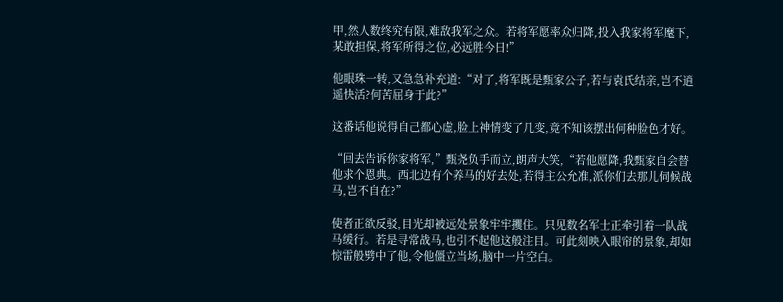甲,然人数终究有限,难敌我军之众。若将军愿率众归降,投入我家将军麾下,某敢担保,将军所得之位,必远胜今日!”

他眼珠一转,又急急补充道:“对了,将军既是甄家公子,若与袁氏结亲,岂不逍遥快活?何苦屈身于此?”

这番话他说得自己都心虚,脸上神情变了几变,竟不知该摆出何种脸色才好。

“回去告诉你家将军,”甄尧负手而立,朗声大笑,“若他愿降,我甄家自会替他求个恩典。西北边有个养马的好去处,若得主公允准,派你们去那儿伺候战马,岂不自在?”

使者正欲反驳,目光却被远处景象牢牢攫住。只见数名军士正牵引着一队战马缓行。若是寻常战马,也引不起他这般注目。可此刻映入眼帘的景象,却如惊雷般劈中了他,令他僵立当场,脑中一片空白。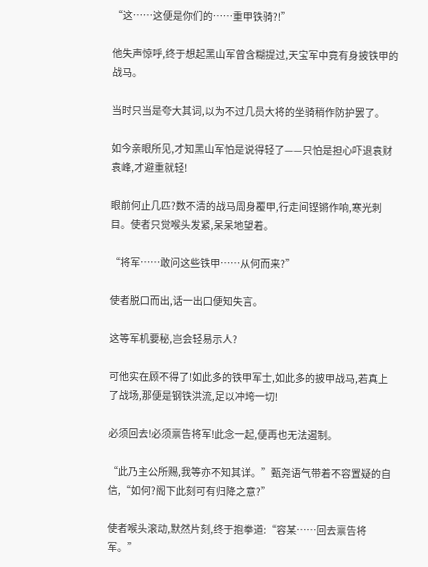“这……这便是你们的……重甲铁骑?!”

他失声惊呼,终于想起黑山军曾含糊提过,天宝军中竟有身披铁甲的战马。

当时只当是夸大其词,以为不过几员大将的坐骑稍作防护罢了。

如今亲眼所见,才知黑山军怕是说得轻了——只怕是担心吓退袁财袁峰,才避重就轻!

眼前何止几匹?数不清的战马周身覆甲,行走间铿锵作响,寒光刺目。使者只觉喉头发紧,呆呆地望着。

“将军……敢问这些铁甲……从何而来?”

使者脱口而出,话一出口便知失言。

这等军机要秘,岂会轻易示人?

可他实在顾不得了!如此多的铁甲军士,如此多的披甲战马,若真上了战场,那便是钢铁洪流,足以冲垮一切!

必须回去!必须禀告将军!此念一起,便再也无法遏制。

“此乃主公所赐,我等亦不知其详。”甄尧语气带着不容置疑的自信,“如何?阁下此刻可有归降之意?”

使者喉头滚动,默然片刻,终于抱拳道:“容某……回去禀告将军。”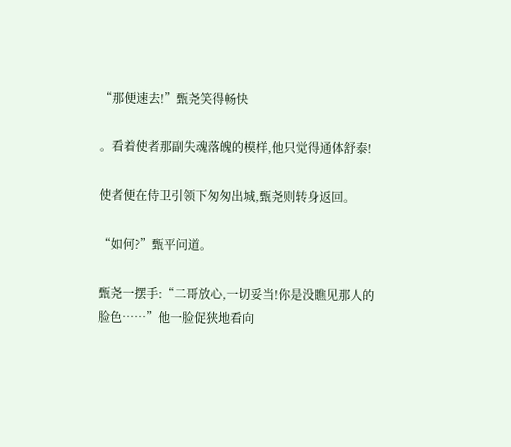“那便速去!”甄尧笑得畅快

。看着使者那副失魂落魄的模样,他只觉得通体舒泰!

使者便在侍卫引领下匆匆出城,甄尧则转身返回。

“如何?”甄平问道。

甄尧一摆手:“二哥放心,一切妥当!你是没瞧见那人的脸色……”他一脸促狭地看向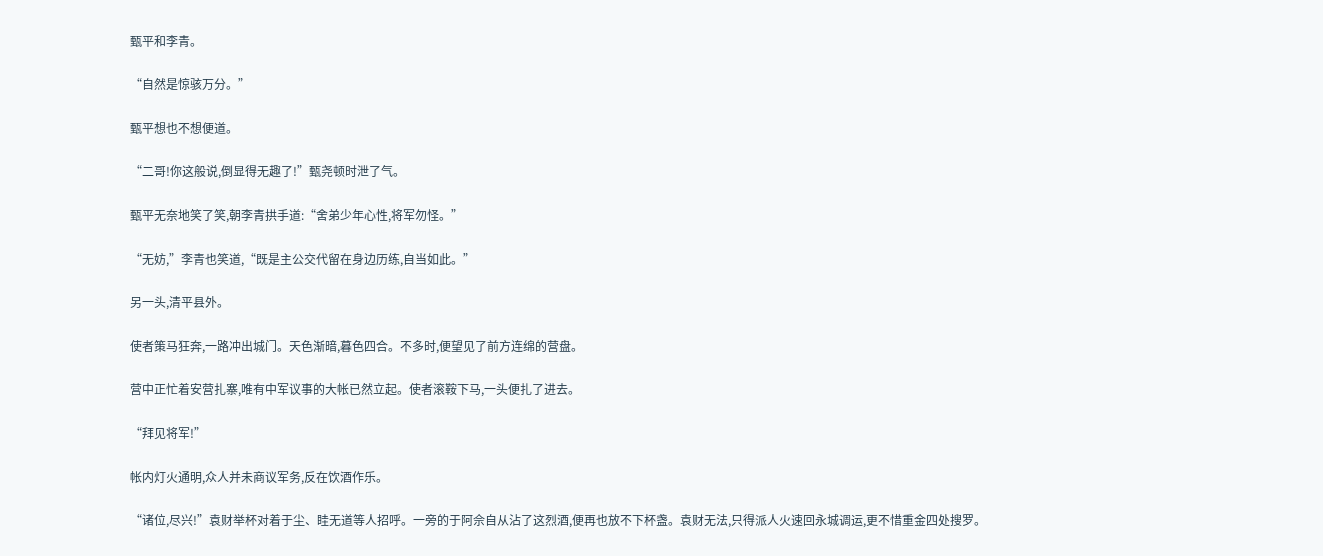甄平和李青。

“自然是惊骇万分。”

甄平想也不想便道。

“二哥!你这般说,倒显得无趣了!”甄尧顿时泄了气。

甄平无奈地笑了笑,朝李青拱手道:“舍弟少年心性,将军勿怪。”

“无妨,”李青也笑道,“既是主公交代留在身边历练,自当如此。”

另一头,清平县外。

使者策马狂奔,一路冲出城门。天色渐暗,暮色四合。不多时,便望见了前方连绵的营盘。

营中正忙着安营扎寨,唯有中军议事的大帐已然立起。使者滚鞍下马,一头便扎了进去。

“拜见将军!”

帐内灯火通明,众人并未商议军务,反在饮酒作乐。

“诸位,尽兴!”袁财举杯对着于尘、眭无道等人招呼。一旁的于阿佘自从沾了这烈酒,便再也放不下杯盏。袁财无法,只得派人火速回永城调运,更不惜重金四处搜罗。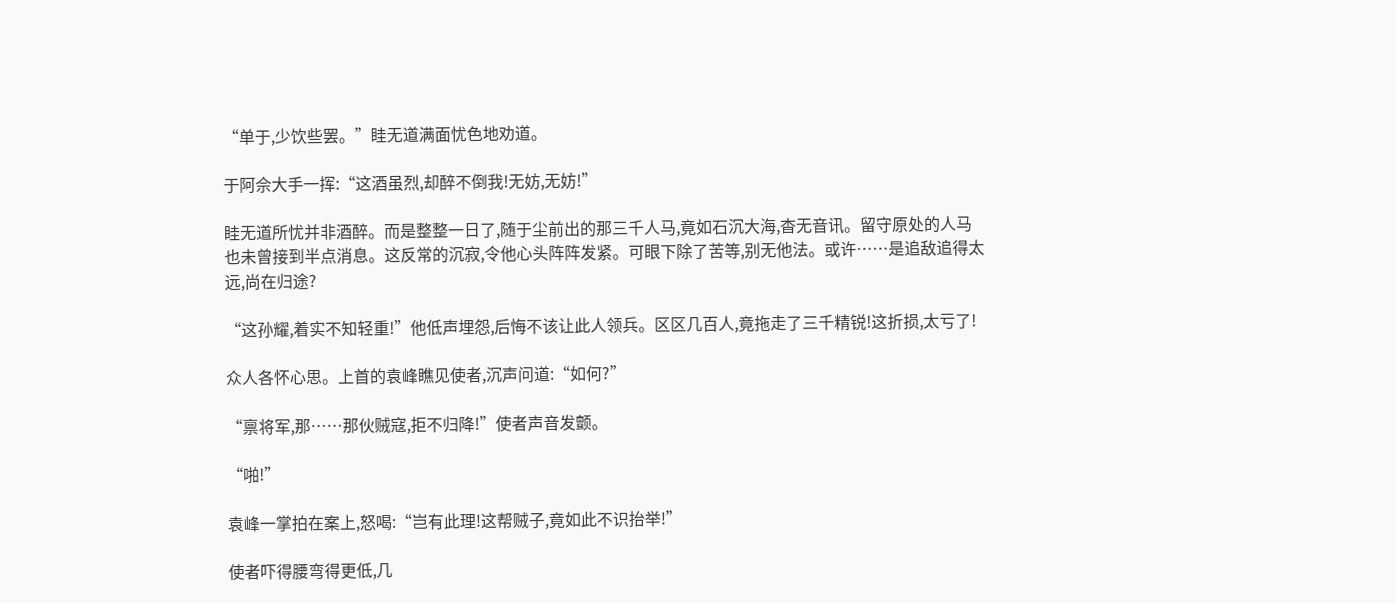“单于,少饮些罢。”眭无道满面忧色地劝道。

于阿佘大手一挥:“这酒虽烈,却醉不倒我!无妨,无妨!”

眭无道所忧并非酒醉。而是整整一日了,随于尘前出的那三千人马,竟如石沉大海,杳无音讯。留守原处的人马也未曾接到半点消息。这反常的沉寂,令他心头阵阵发紧。可眼下除了苦等,别无他法。或许……是追敌追得太远,尚在归途?

“这孙耀,着实不知轻重!”他低声埋怨,后悔不该让此人领兵。区区几百人,竟拖走了三千精锐!这折损,太亏了!

众人各怀心思。上首的袁峰瞧见使者,沉声问道:“如何?”

“禀将军,那……那伙贼寇,拒不归降!”使者声音发颤。

“啪!”

袁峰一掌拍在案上,怒喝:“岂有此理!这帮贼子,竟如此不识抬举!”

使者吓得腰弯得更低,几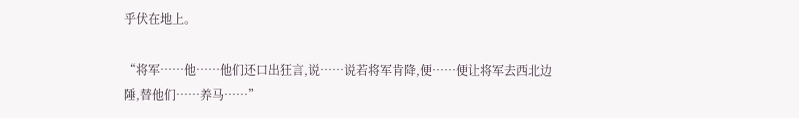乎伏在地上。

“将军……他……他们还口出狂言,说……说若将军肯降,便……便让将军去西北边陲,替他们……养马……”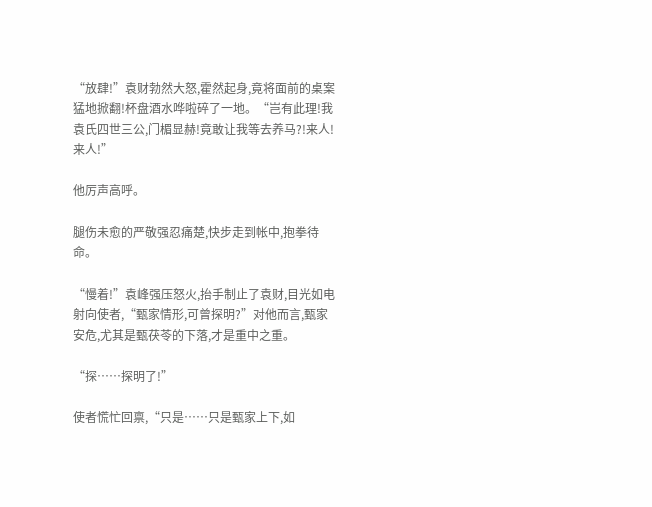“放肆!”袁财勃然大怒,霍然起身,竟将面前的桌案猛地掀翻!杯盘酒水哗啦碎了一地。“岂有此理!我袁氏四世三公,门楣显赫!竟敢让我等去养马?!来人!来人!”

他厉声高呼。

腿伤未愈的严敬强忍痛楚,快步走到帐中,抱拳待命。

“慢着!”袁峰强压怒火,抬手制止了袁财,目光如电射向使者,“甄家情形,可曾探明?”对他而言,甄家安危,尤其是甄茯苓的下落,才是重中之重。

“探……探明了!”

使者慌忙回禀,“只是……只是甄家上下,如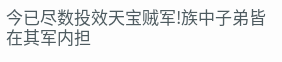今已尽数投效天宝贼军!族中子弟皆在其军内担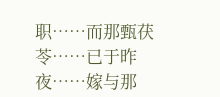职……而那甄茯苓……已于昨夜……嫁与那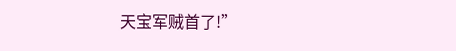天宝军贼首了!”